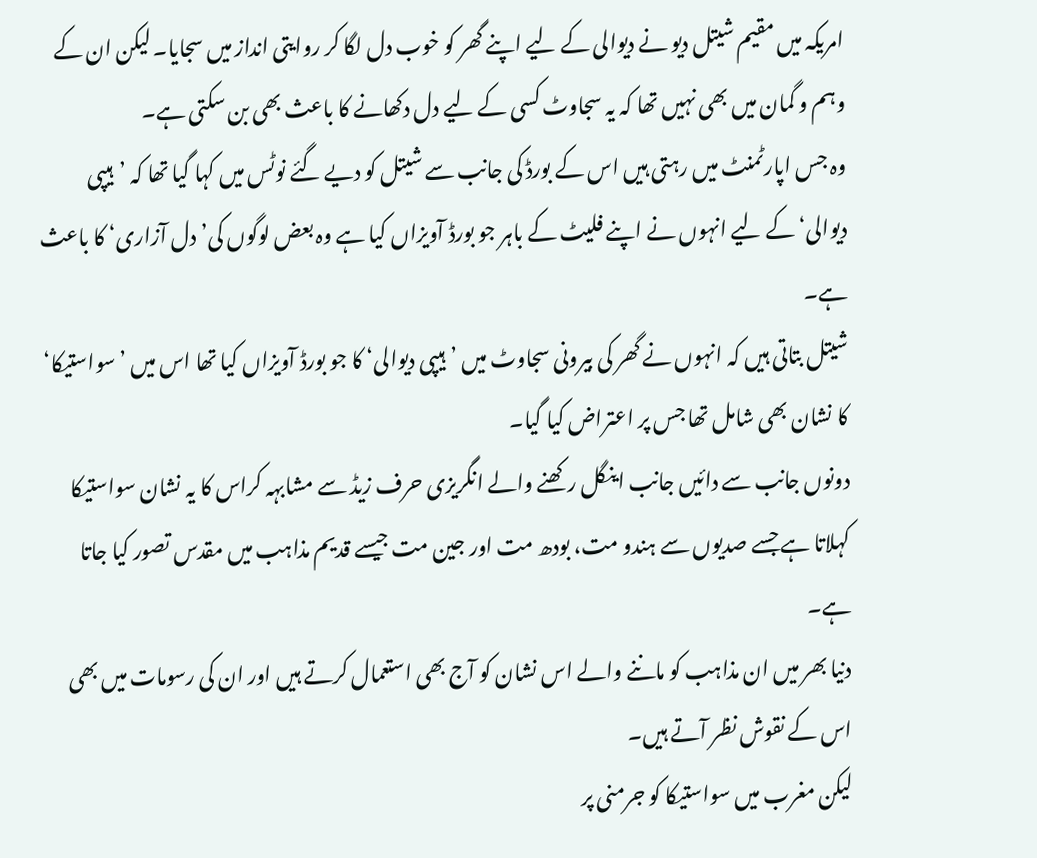امریکہ میں مقیم شیتل دیو نے دیوالی کے لیے اپنے گھر کو خوب دل لگا کر روایتی انداز میں سجایا۔ لیکن ان کے وہم و گمان میں بھی نہیں تھا کہ یہ سجاوٹ کسی کے لیے دل دکھانے کا باعث بھی بن سکتی ہے۔
وہ جس اپارٹمنٹ میں رہتی ہیں اس کے بورڈ کی جانب سے شیتل کو دیے گئے نوٹس میں کہا گیا تھا کہ ’ہیپی دیوالی‘ کے لیے انہوں نے اپنے فلیٹ کے باہر جو بورڈ آویزاں کیا ہے وہ بعض لوگوں کی’دل آزاری‘ کا باعث ہے۔
شیتل بتاتی ہیں کہ انہوں نے گھر کی بیرونی سجاوٹ میں ’ہیپی دیوالی‘ کا جو بورڈ آویزاں کیا تھا اس میں ’سواستیکا‘ کا نشان بھی شامل تھا جس پر اعتراض کیا گیا۔
دونوں جانب سے دائیں جانب اینگل رکھنے والے انگریزی حرف زیڈ سے مشابہہ کراس کا یہ نشان سواستیکا کہلاتا ہے جسے صدیوں سے ہندو مت، بودھ مت اور جین مت جیسے قدیم مذاہب میں مقدس تصور کیا جاتا ہے۔
دنیا بھر میں ان مذاہب کو ماننے والے اس نشان کو آج بھی استعمال کرتے ہیں اور ان کی رسومات میں بھی اس کے نقوش نظر آتے ہیں۔
لیکن مغرب میں سواستیکا کو جرمنی پر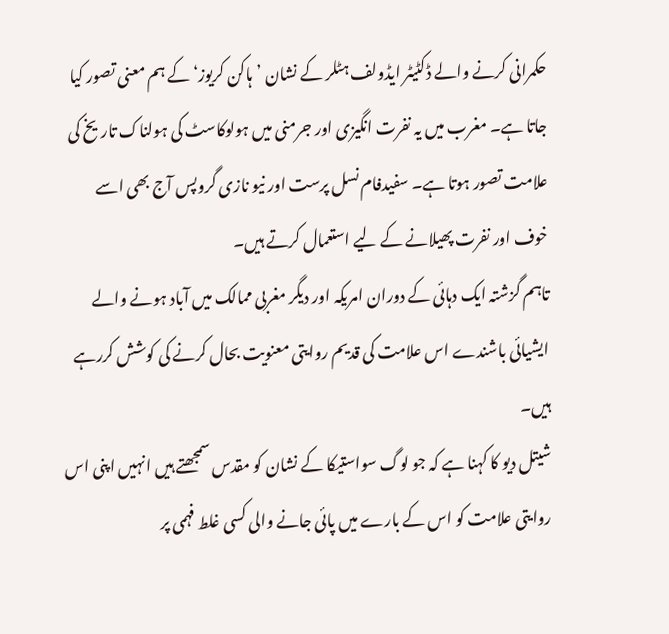حکمرانی کرنے والے ڈکٹیٹر ایڈولف ہٹلر کے نشان ’ہاکن کریوز‘ کے ہم معنی تصور کیا جاتا ہے۔ مغرب میں یہ نفرت انگیزی اور جرمنی میں ہولوکاسٹ کی ہولناک تاریخ کی علامت تصور ہوتا ہے۔ سفیدفام نسل پرست اور نیو نازی گروپس آج بھی اسے خوف اور نفرت پھیلانے کے لیے استعمال کرتے ہیں۔
تاہم گزشتہ ایک دہائی کے دوران امریکہ اور دیگر مغربی ممالک میں آباد ہونے والے ایشیائی باشندے اس علامت کی قدیم روایتی معنویت بحال کرنے کی کوشش کررہے ہیں۔
شیتل دیو کا کہنا ہے کہ جو لوگ سواستیکا کے نشان کو مقدس سمجھتے ہیں انہیں اپنی اس روایتی علامت کو اس کے بارے میں پائی جانے والی کسی غلط فہمی پر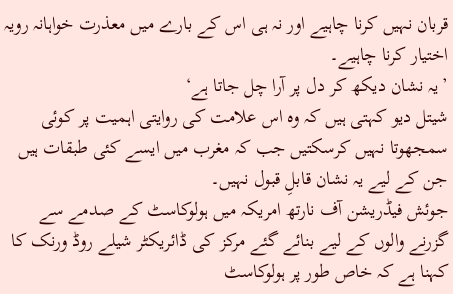قربان نہیں کرنا چاہیے اور نہ ہی اس کے بارے میں معذرت خواہانہ رویہ اختیار کرنا چاہیے۔
’یہ نشان دیکھ کر دل پر آرا چل جاتا ہے‘
شیتل دیو کہتی ہیں کہ وہ اس علامت کی روایتی اہمیت پر کوئی سمجھوتا نہیں کرسکتیں جب کہ مغرب میں ایسے کئی طبقات ہیں جن کے لیے یہ نشان قابلِ قبول نہیں۔
جوئش فیڈریشن آف نارتھ امریکہ میں ہولوکاسٹ کے صدمے سے گزرنے والوں کے لیے بنائے گئے مرکز کی ڈائریکٹر شیلے روڈ ورنک کا کہنا ہے کہ خاص طور پر ہولوکاسٹ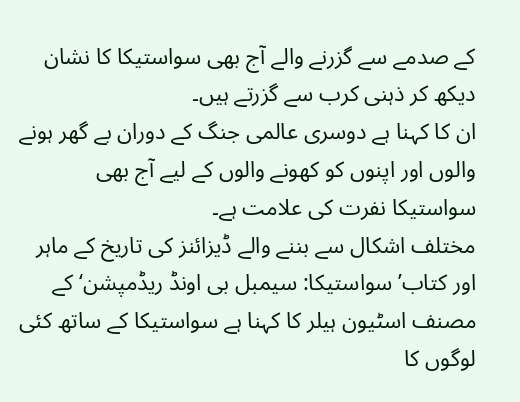کے صدمے سے گزرنے والے آج بھی سواستیکا کا نشان دیکھ کر ذہنی کرب سے گزرتے ہیں۔
ان کا کہنا ہے دوسری عالمی جنگ کے دوران بے گھر ہونے والوں اور اپنوں کو کھونے والوں کے لیے آج بھی سواستیکا نفرت کی علامت ہے۔
مختلف اشکال سے بننے والے ڈیزائنز کی تاریخ کے ماہر اور کتاب’سواستیکا: سیمبل بی اونڈ ریڈمپشن‘ کے مصنف اسٹیون ہیلر کا کہنا ہے سواستیکا کے ساتھ کئی لوگوں کا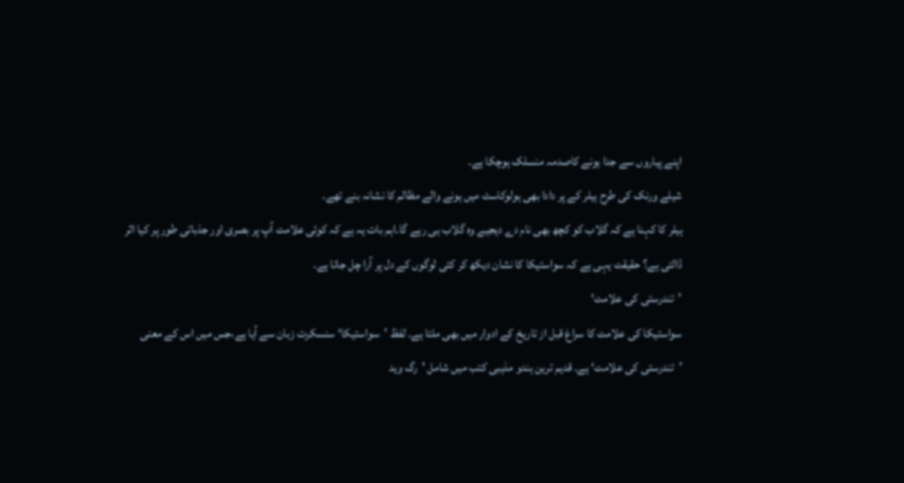اپنے پیاروں سے جدا ہونے کاصدمہ منسلک ہوچکا ہے۔
شیلے ورنک کی طرح ہیلر کے پر دادا بھی ہولوکاسٹ میں ہونے والے مظالم کا نشانہ بنے تھے۔
ہیلر کا کہنا ہے کہ گلاب کو کچھ بھی نام دے دیجیے وہ گلاب ہی رہے گا۔اہم بات یہ ہے کہ کوئی علامت آپ پر بصری اور جذباتی طور پر کیا اثر ڈالتی ہے؟ حقیقت یہی ہے کہ سواستیکا کا نشان دیکھ کر کئی لوگوں کے دل پر آرا چل جاتا ہے۔
’تندرستی کی علامت‘
سواستیکا کی علامت کا سراغ قبل از تاریخ کے ادوار میں بھی ملتا ہے۔ لفظ ’سواستیکا‘ سنسکرت زبان سے آیا ہے،جس میں اس کے معنی ’تندرستی کی علامت‘ ہے۔ قدیم ترین ہندو مذہبی کتب میں شامل 'رگ وید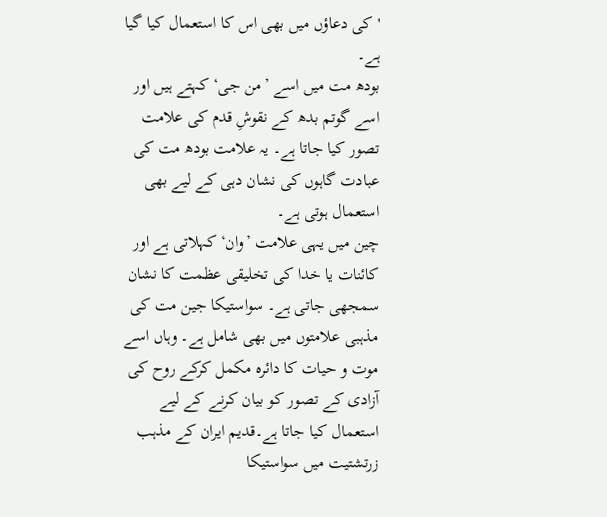'کی دعاؤں میں بھی اس کا استعمال کیا گیا ہے۔
بودھ مت میں اسے ’من جی‘ کہتے ہیں اور اسے گوتم بدھ کے نقوشِ قدم کی علامت تصور کیا جاتا ہے۔ یہ علامت بودھ مت کی عبادت گاہوں کی نشان دہی کے لیے بھی استعمال ہوتی ہے۔
چین میں یہی علامت ’وان‘ کہلاتی ہے اور کائنات یا خدا کی تخلیقی عظمت کا نشان سمجھی جاتی ہے۔ سواستیکا جین مت کی مذہبی علامتوں میں بھی شامل ہے۔ وہاں اسے موت و حیات کا دائرہ مکمل کرکے روح کی آزادی کے تصور کو بیان کرنے کے لیے استعمال کیا جاتا ہے۔قدیم ایران کے مذہب زرتشتیت میں سواستیکا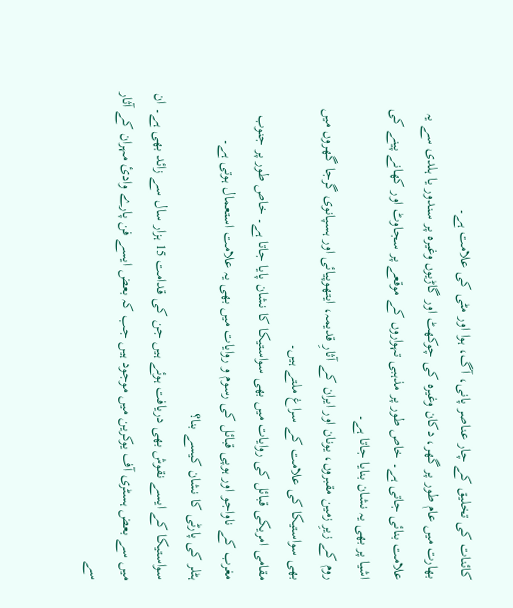کائنات کی تخلیق کے چار عناصر پانی، آگ، ہوا اور مٹی کی علامت ہے۔
بھارت میں عام طور پر گھر، دکان وغیرہ کی چوکھٹ اور گاڑیوں وغیرہ پر سندور یا ہلدی سے یہ علامت بنائی جاتی ہے۔ خاص طور پر مذہبی تہواروں کے موقعے پر سجاوٹ اور کھانے پینے کی اشیا پر بھی یہ نشان بنایا جاتا ہے۔
روم کے زیرِ زمین مقبروں، یونان اور ایران کے آثارِ قدیمہ، ایتھوپیائی اور ہسپانوی گرجا گھروں میں بھی سواستیکا کی علامت کے سراغ ملتے ہیں۔
مقامی امریکی قبائل کی روایات میں بھی سواستیکا کا نشان پایا جاتا ہے۔ خاص طور پر جنوب مغرب کے ناواجو اور ہوپی قبائل کی رسوم و روایات میں بھی یہ علامت استعمال ہوتی ہے۔
ہٹلر کی پارٹی کا نشان کیسے بنا؟
سواستیکا کے ایسے نقوش بھی دریافت ہوئے ہیں جن کی قدامت 15 ہزار سال سے زائد بھی ہے۔ ان میں سے بعض ہسٹری آف یوکرین میں موجود ہیں جب کہ بعض ایسے فن پارے وادیٔ مہران کے آثار سے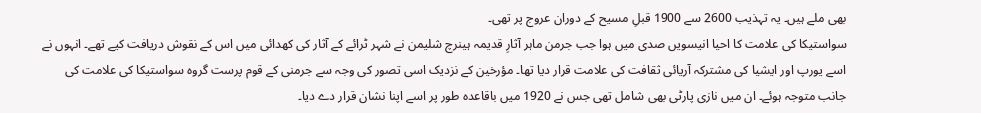بھی ملے ہیں۔ یہ تہذیب 2600 سے 1900 قبلِ مسیح کے دوران عروج پر تھی۔
سواستیکا کی علامت کا احیا انیسویں صدی میں ہوا جب جرمن ماہر آثارِ قدیمہ ہینرچ شلیمن نے شہر ٹرائے کے آثار کی کھدائی میں اس کے نقوش دریافت کیے تھے۔ انہوں نے اسے یورپ اور ایشیا کی مشترکہ آریائی ثقافت کی علامت قرار دیا تھا۔ مؤرخین کے نزدیک اسی تصور کی وجہ سے جرمنی کے قوم پرست گروہ سواستیکا کی علامت کی جانب متوجہ ہوئے۔ ان میں نازی پارٹی بھی شامل تھی جس نے 1920 میں باقاعدہ طور پر اسے اپنا نشان قرار دے دیا۔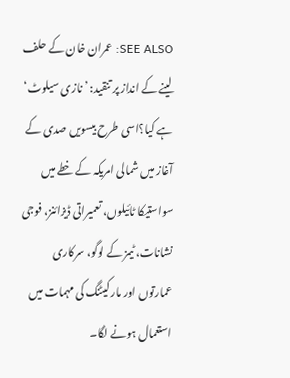SEE ALSO: عمران خان کے حلف لینے کے انداز پر تنقید: ’نازی سیلوٹ‘ ہے کیا؟اسی طرح بیسویں صدی کے آغاز میں شمالی امریکہ کے خطے میں سواستیکا ٹائیلوں، تعمیراتی ڈیزائنز، فوجی نشانات، ٹیمز کے لوگو، سرکاری عمارتوں اور مارکیٹنگ کی مہمات میں استعمال ہونے لگا۔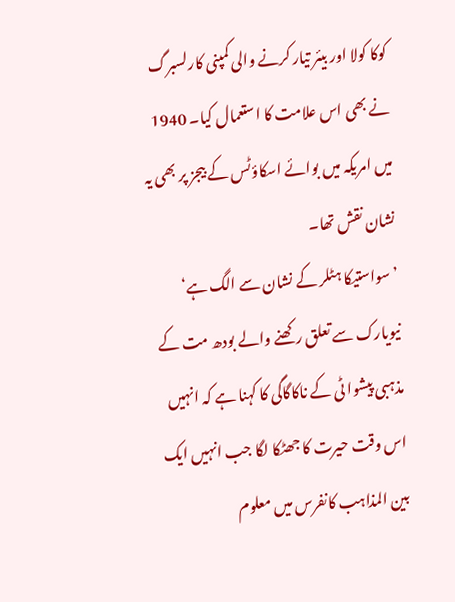کوکا کولا اور بیئر تیار کرنے والی کمپنی کارلسبرگ نے بھی اس علامت کا استعمال کیا۔ 1940 میں امریکہ میں بوائے اسکاؤٹس کے بیجز پر بھی یہ نشان نقش تھا۔
’سواستیکا ہٹلر کے نشان سے الگ ہے‘
نیویارک سے تعلق رکھنے والے بودھ مت کے مذہبی پیشوا ٹی کے ناکاگاگی کا کہنا ہے کہ انہیں اس وقت حیرت کا جھٹکا لگا جب انہیں ایک بین المذاہب کانفرس میں معلوم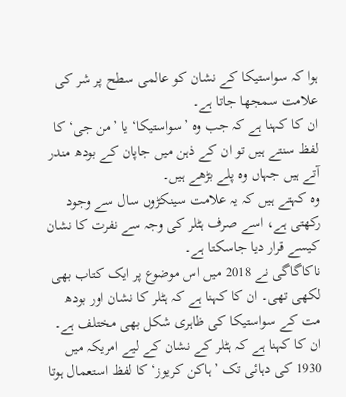ہوا کہ سواستیکا کے نشان کو عالمی سطح پر شر کی علامت سمجھا جاتا ہے۔
ان کا کہنا ہے کہ جب وہ ’سواستیکا‘ یا ’من جی‘ کا لفظ سنتے ہیں تو ان کے ذہن میں جاپان کے بودھ مندر آتے ہیں جہاں وہ پلے بڑھے ہیں۔
وہ کہتے ہیں کہ یہ علامت سینکڑوں سال سے وجود رکھتی ہے، اسے صرف ہٹلر کی وجہ سے نفرت کا نشان کیسے قرار دیا جاسکتا ہے۔
ناکاگاگی نے 2018 میں اس موضوع پر ایک کتاب بھی لکھی تھی۔ ان کا کہنا ہے کہ ہٹلر کا نشان اور بودھ مت کے سواستیکا کی ظاہری شکل بھی مختلف ہے۔
ان کا کہنا ہے کہ ہٹلر کے نشان کے لیے امریکہ میں 1930 کی دہائی تک ’ہاکن کریوز‘ کا لفظ استعمال ہوتا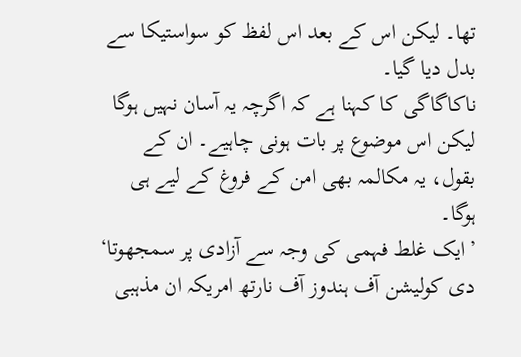تھا۔ لیکن اس کے بعد اس لفظ کو سواستیکا سے بدل دیا گیا۔
ناکاگاگی کا کہنا ہے کہ اگرچہ یہ آسان نہیں ہوگا لیکن اس موضوع پر بات ہونی چاہیے۔ ان کے بقول، یہ مکالمہ بھی امن کے فروغ کے لیے ہی ہوگا۔
’ایک غلط فہمی کی وجہ سے آزادی پر سمجھوتا‘
دی کولیشن آف ہندوز آف نارتھ امریکہ ان مذہبی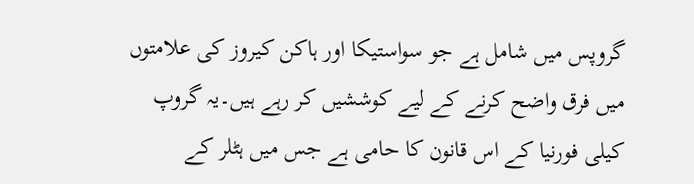گروپس میں شامل ہے جو سواستیکا اور ہاکن کیروز کی علامتوں میں فرق واضح کرنے کے لیے کوششیں کر رہے ہیں۔یہ گروپ کیلی فورنیا کے اس قانون کا حامی ہے جس میں ہٹلر کے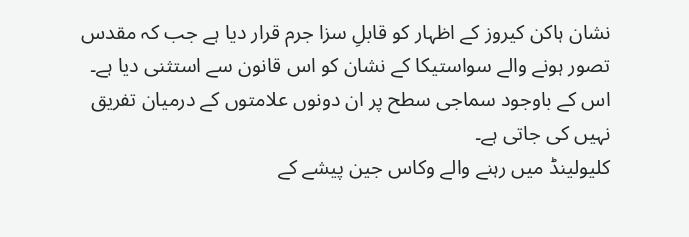نشان ہاکن کیروز کے اظہار کو قابلِ سزا جرم قرار دیا ہے جب کہ مقدس تصور ہونے والے سواستیکا کے نشان کو اس قانون سے استثنی دیا ہے۔
اس کے باوجود سماجی سطح پر ان دونوں علامتوں کے درمیان تفریق نہیں کی جاتی ہے۔
کلیولینڈ میں رہنے والے وکاس جین پیشے کے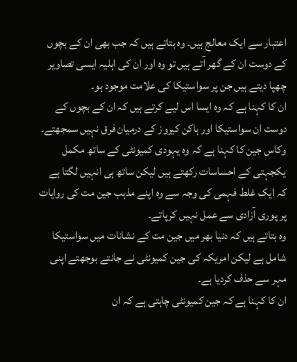اعتبار سے ایک معالج ہیں۔ وہ بتاتے ہیں کہ جب بھی ان کے بچوں کے دوست ان کے گھر آتے ہیں تو وہ اور ان کی اہلیہ ایسی تصاویر چھپا دیتے ہیں جن پر سواستیکا کی علامت موجود ہو۔
ان کا کہنا ہے کہ وہ ایسا اس لیے کرتے ہیں کہ ان کے بچوں کے دوست ان سواستیکا اور ہاکن کیروز کے درمیان فرق نہیں سمجھتے۔
وکاس جین کا کہنا ہے کہ وہ یہودی کمیونٹی کے ساتھ مکمل یکجہتی کے احساسات رکھتے ہیں لیکن ساتھ ہی انہیں لگتا ہے کہ ایک غلط فہمی کی وجہ سے وہ اپنے مذہب جین مت کی روایات پر پوری آزادی سے عمل نہیں کرپاتے۔
وہ بتاتے ہیں کہ دنیا بھر میں جین مت کے نشانات میں سواستیکا شامل ہے لیکن امریکہ کی جین کمیونٹی نے جانتے بوجھتے اپنی مہر سے حذف کردیا ہے۔
ان کا کہنا ہے کہ جین کمیونٹی چاہتی ہے کہ ان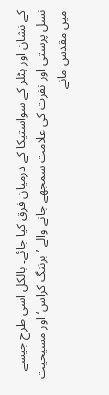کے نشان اور ہٹلر کے سواستیکا کے درمیان فرق کیا جائے۔ بالکل اسی طرح جیسے نسل پرستی اور نفرت کی علامت سمجھے جانے والے ’برننگ کراس‘ اور مسیحیت میں مقدس مانے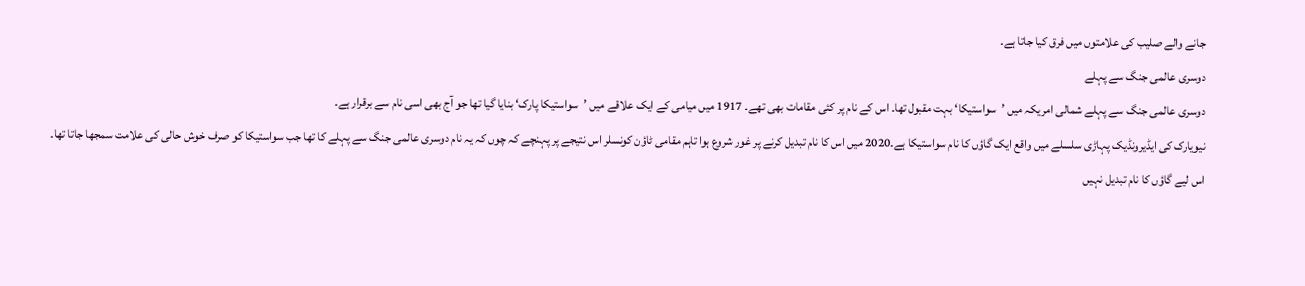جانے والے صلیب کی علامتوں میں فرق کیا جاتا ہے۔
دوسری عالمی جنگ سے پہلے
دوسری عالمی جنگ سے پہلے شمالی امریکہ میں ’سواستیکا‘ بہت مقبول تھا۔ اس کے نام پر کئی مقامات بھی تھے۔ 1917 میں میامی کے ایک علاقے میں ’سواستیکا پارک‘ بنایا گیا تھا جو آج بھی اسی نام سے برقرار ہے۔
نیویارک کی ایڈیرونڈیک پہاڑی سلسلے میں واقع ایک گاؤں کا نام سواستیکا ہے۔2020 میں اس کا نام تبدیل کرنے پر غور شروع ہوا تاہم مقامی ٹاؤن کونسلر اس نتیجے پر پہنچے کہ چوں کہ یہ نام دوسری عالمی جنگ سے پہلے کا تھا جب سواستیکا کو صرف خوش حالی کی علامت سمجھا جاتا تھا۔ اس لیے گاؤں کا نام تبدیل نہیں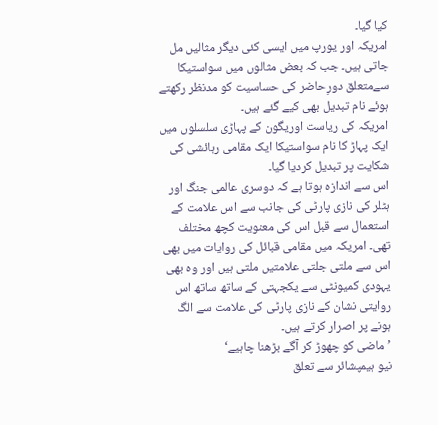کیا گیا۔
امریکہ اور یورپ میں ایسی کئی دیگر مثالیں مل جاتی ہیں۔ جب کہ بعض مثالوں میں سواستیکا سےمتعلق دورِحاضر کی حساسیت کو مدنظر رکھتے ہوئے نام تبدیل بھی کیے گئے ہیں۔
امریکہ کی ریاست اوریگون کے پہاڑی سلسلوں میں ایک پہاڑ کا نام سواستیکا ایک مقامی رہائشی کی شکایت پر تبدیل کردیا گیا۔
اس سے اندازہ ہوتا ہے کہ دوسری عالمی جنگ اور ہٹلر کی نازی پارٹی کی جانب سے اس علامت کے استعمال سے قبل اس کی معنویت کچھ مختلف تھی۔ امریکہ میں مقامی قبائل کی روایات میں بھی اس سے ملتی جلتی علامتیں ملتی ہیں اور وہ بھی یہودی کمیونٹی سے یکجہتی کے ساتھ ساتھ اس روایتی نشان کے نازی پارٹی کی علامت سے الگ ہونے پر اصرار کرتے ہیں۔
’ماضی کو چھوڑ کر آگے بڑھنا چاہیے‘
نیو ہیمپشائر سے تعلق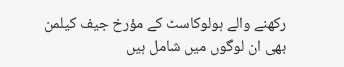رکھنے والے ہولوکاسٹ کے مؤرخ جیف کیلمن بھی ان لوگوں میں شامل ہیں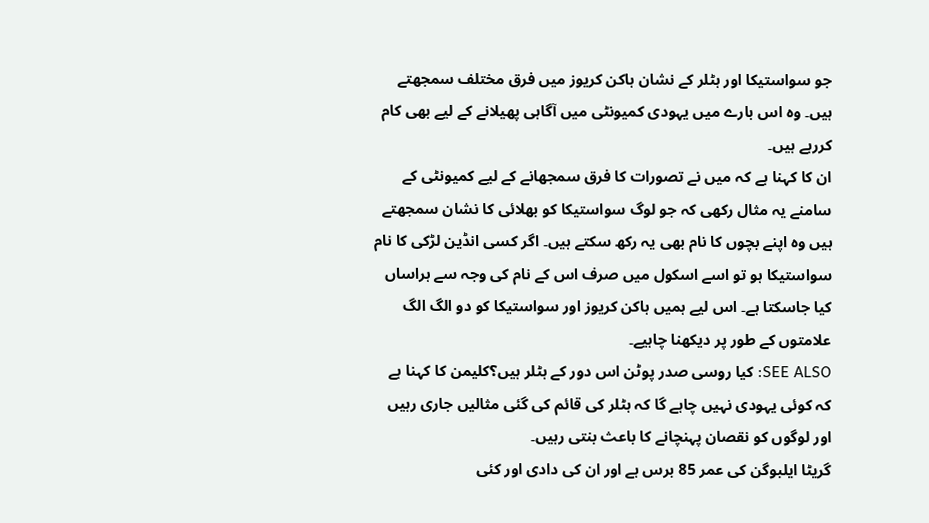جو سواستیکا اور ہٹلر کے نشان ہاکن کریوز میں فرق مختلف سمجھتے ہیں۔ وہ اس بارے میں یہودی کمیونٹی میں آگاہی پھیلانے کے لیے بھی کام کررہے ہیں۔
ان کا کہنا ہے کہ میں نے تصورات کا فرق سمجھانے کے لیے کمیونٹی کے سامنے یہ مثال رکھی کہ جو لوگ سواستیکا کو بھلائی کا نشان سمجھتے ہیں وہ اپنے بچوں کا نام بھی یہ رکھ سکتے ہیں۔ اگر کسی انڈین لڑکی کا نام سواستیکا ہو تو اسے اسکول میں صرف اس کے نام کی وجہ سے ہراساں کیا جاسکتا ہے۔ اس لیے ہمیں ہاکن کریوز اور سواستیکا کو دو الگ الگ علامتوں کے طور پر دیکھنا چاہیے۔
SEE ALSO: کیا روسی صدر پوٹن اس دور کے ہٹلر ہیں؟کلیمن کا کہنا ہے کہ کوئی یہودی نہیں چاہے گا کہ ہٹلر کی قائم کی گئی مثالیں جاری رہیں اور لوگوں کو نقصان پہنچانے کا باعث بنتی رہیں۔
گریٹا ایلبوگن کی عمر 85 برس ہے اور ان کی دادی اور کئی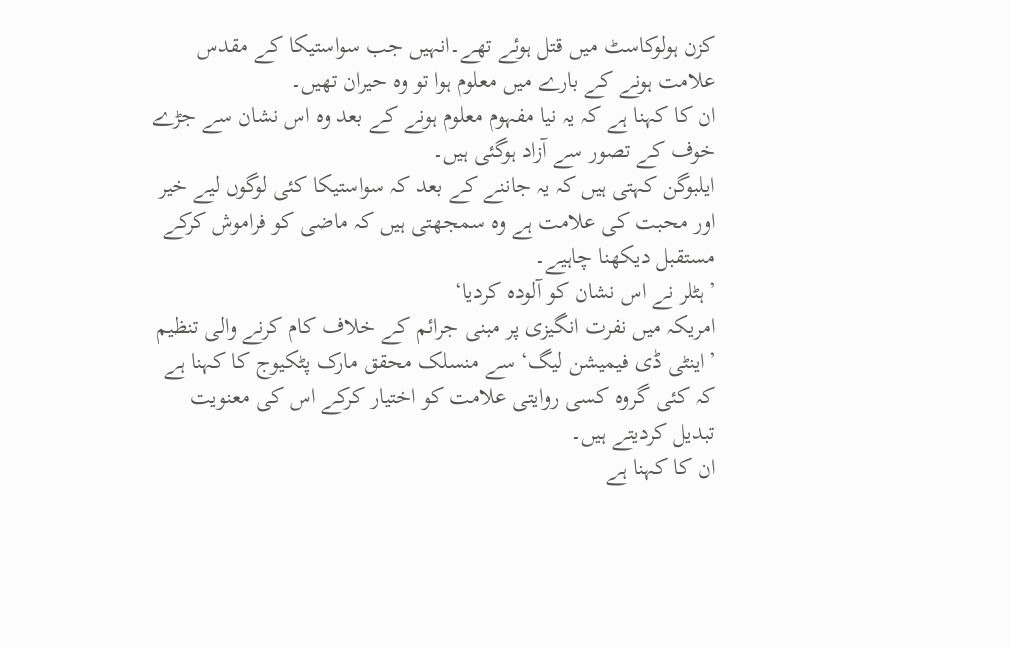کزن ہولوکاسٹ میں قتل ہوئے تھے۔انہیں جب سواستیکا کے مقدس علامت ہونے کے بارے میں معلوم ہوا تو وہ حیران تھیں۔
ان کا کہنا ہے کہ یہ نیا مفہوم معلوم ہونے کے بعد وہ اس نشان سے جڑے خوف کے تصور سے آزاد ہوگئی ہیں۔
ایلبوگن کہتی ہیں کہ یہ جاننے کے بعد کہ سواستیکا کئی لوگوں لیے خیر اور محبت کی علامت ہے وہ سمجھتی ہیں کہ ماضی کو فراموش کرکے مستقبل دیکھنا چاہیے۔
’ہٹلر نے اس نشان کو آلودہ کردیا‘
امریکہ میں نفرت انگیزی پر مبنی جرائم کے خلاف کام کرنے والی تنظیم ’اینٹی ڈی فیمیشن لیگ‘ سے منسلک محقق مارک پٹکیوج کا کہنا ہے کہ کئی گروہ کسی روایتی علامت کو اختیار کرکے اس کی معنویت تبدیل کردیتے ہیں۔
ان کا کہنا ہے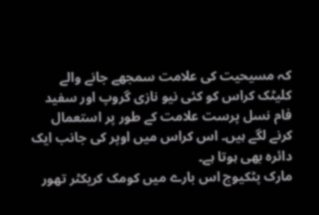کہ مسیحیت کی علامت سمجھے جانے والے کلیٹک کراس کو کئی نیو نازی گروپ اور سفید فام نسل پرست علامت کے طور پر استعمال کرنے لگے ہیں۔ اس کراس میں اوپر کی جانب ایک دائرہ بھی ہوتا ہے۔
مارک پٹکیوج اس بارے میں کومک کریکٹر تھور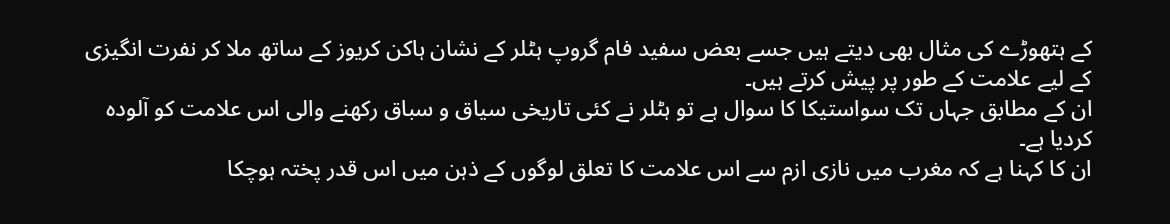کے ہتھوڑے کی مثال بھی دیتے ہیں جسے بعض سفید فام گروپ ہٹلر کے نشان ہاکن کریوز کے ساتھ ملا کر نفرت انگیزی کے لیے علامت کے طور پر پیش کرتے ہیں۔
ان کے مطابق جہاں تک سواستیکا کا سوال ہے تو ہٹلر نے کئی تاریخی سیاق و سباق رکھنے والی اس علامت کو آلودہ کردیا ہے۔
ان کا کہنا ہے کہ مغرب میں نازی ازم سے اس علامت کا تعلق لوگوں کے ذہن میں اس قدر پختہ ہوچکا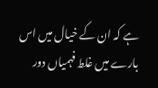ہے کہ ان کے خیال میں اس بارے میں غلط فہمیاں دور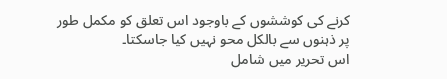کرنے کی کوششوں کے باوجود اس تعلق کو مکمل طور پر ذہنوں سے بالکل محو نہیں کیا جاسکتا۔
اس تحریر میں شامل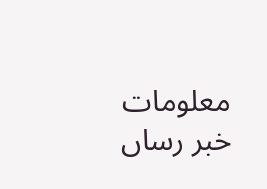معلومات خبر رساں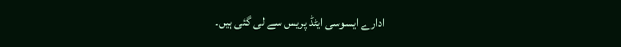ادارے ایسوسی ایٹڈ پریس سے لی گئی ہیں۔